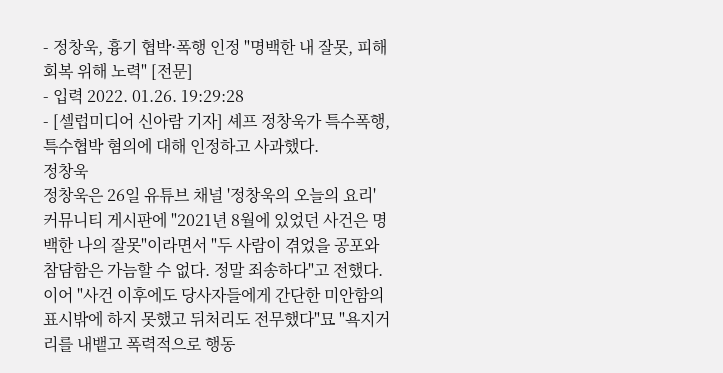- 정창욱, 흉기 협박·폭행 인정 "명백한 내 잘못, 피해 회복 위해 노력" [전문]
- 입력 2022. 01.26. 19:29:28
- [셀럽미디어 신아람 기자] 셰프 정창욱가 특수폭행, 특수협박 혐의에 대해 인정하고 사과했다.
정창욱
정창욱은 26일 유튜브 채널 '정창욱의 오늘의 요리' 커뮤니티 게시판에 "2021년 8월에 있었던 사건은 명백한 나의 잘못"이라면서 "두 사람이 겪었을 공포와 참담함은 가늠할 수 없다. 정말 죄송하다"고 전했다.
이어 "사건 이후에도 당사자들에게 간단한 미안함의 표시밖에 하지 못했고 뒤처리도 전무했다"묘 "욕지거리를 내뱉고 폭력적으로 행동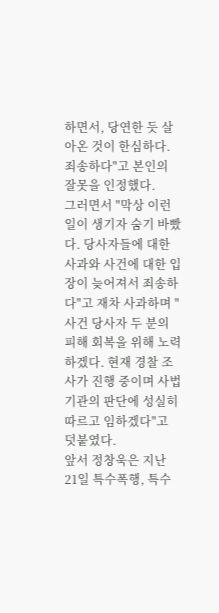하면서, 당연한 듯 살아온 것이 한심하다. 죄송하다"고 본인의 잘못을 인정했다.
그러면서 "막상 이런 일이 생기자 숨기 바빴다. 당사자들에 대한 사과와 사건에 대한 입장이 늦어져서 죄송하다"고 재차 사과하며 "사건 당사자 두 분의 피해 회복을 위해 노력하겠다. 현재 경찰 조사가 진행 중이며 사법기관의 판단에 성실히 따르고 임하겠다"고 덧붙였다.
앞서 정창욱은 지난 21일 특수폭행, 특수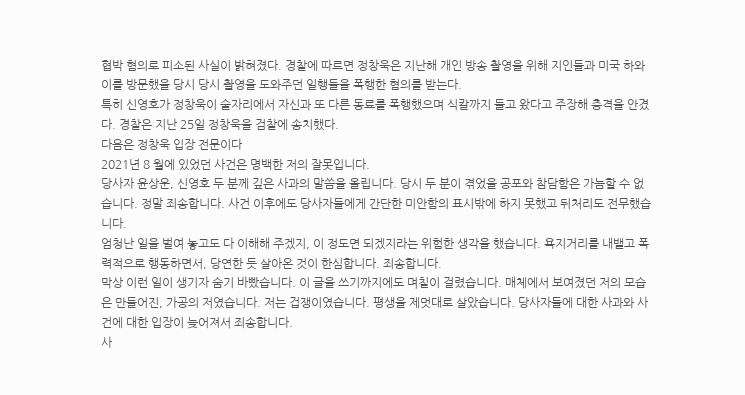협박 혐의로 피소된 사실이 밝혀졌다. 경찰에 따르면 정창욱은 지난해 개인 방송 촬영을 위해 지인들과 미국 하와이를 방문했을 당시 당시 촬영을 도와주던 일행들을 폭행한 혐의를 받는다.
특히 신영호가 정창욱이 술자리에서 자신과 또 다른 동료를 폭행했으며 식칼까지 들고 왔다고 주장해 충격을 안겼다. 경찰은 지난 25일 정창욱을 검찰에 송치했다.
다음은 정창욱 입장 전문이다
2021년 8 월에 있었던 사건은 명백한 저의 잘못입니다.
당사자 윤상운, 신영호 두 분께 깊은 사과의 말씀을 올립니다. 당시 두 분이 겪었을 공포와 참담함은 가늠할 수 없습니다. 정말 죄송합니다. 사건 이후에도 당사자들에게 간단한 미안함의 표시밖에 하지 못했고 뒤처리도 전무했습니다.
엄청난 일을 벌여 놓고도 다 이해해 주겠지, 이 정도면 되겠지라는 위험한 생각을 했습니다. 욕지거리를 내뱉고 폭력적으로 행동하면서, 당연한 듯 살아온 것이 한심합니다. 죄송합니다.
막상 이런 일이 생기자 숨기 바빴습니다. 이 글을 쓰기까지에도 며칠이 걸렸습니다. 매체에서 보여졌던 저의 모습은 만들어진, 가공의 저였습니다. 저는 겁쟁이였습니다. 평생을 제멋대로 살았습니다. 당사자들에 대한 사과와 사건에 대한 입장이 늦어져서 죄송합니다.
사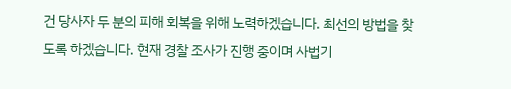건 당사자 두 분의 피해 회복을 위해 노력하겠습니다. 최선의 방법을 찾도록 하겠습니다. 현재 경찰 조사가 진행 중이며 사법기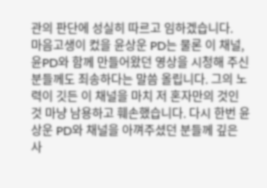관의 판단에 성실히 따르고 임하겠습니다.
마음고생이 컸을 윤상운 PD는 물론 이 채널, 윤PD와 함께 만들어왔던 영상을 시청해 주신 분들께도 죄송하다는 말씀 올립니다. 그의 노력이 깃든 이 채널을 마치 저 혼자만의 것인 것 마냥 남용하고 훼손했습니다. 다시 한번 윤상운 PD와 채널을 아껴주셨던 분들께 깊은 사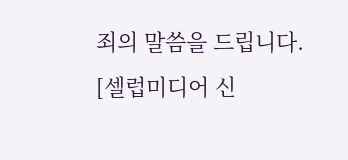죄의 말씀을 드립니다.
[셀럽미디어 신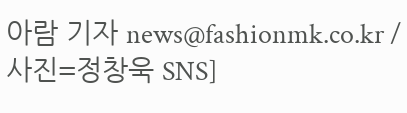아람 기자 news@fashionmk.co.kr / 사진=정창욱 SNS]